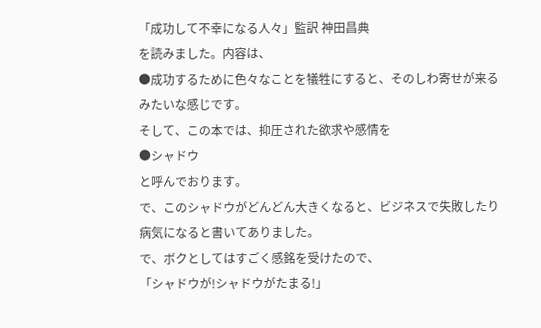「成功して不幸になる人々」監訳 神田昌典
を読みました。内容は、
●成功するために色々なことを犠牲にすると、そのしわ寄せが来る
みたいな感じです。
そして、この本では、抑圧された欲求や感情を
●シャドウ
と呼んでおります。
で、このシャドウがどんどん大きくなると、ビジネスで失敗したり
病気になると書いてありました。
で、ボクとしてはすごく感銘を受けたので、
「シャドウが!シャドウがたまる!」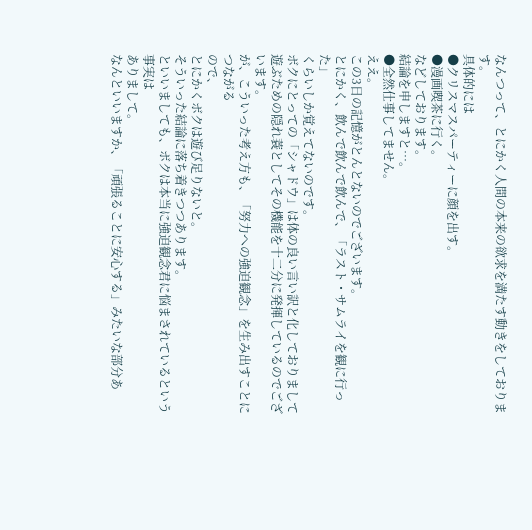なんつって、とにかく人間の本来の欲求を満たす動きをしております。
具体的には
●クリスマスパーティーに顔を出す。
●漫画喫茶に行く。
などしております。
結論を申しますと…。
●全然仕事してません。
ええ。
この3日の記憶がとんとないのでございます。
とにかく、飲んで飲んで飲んで、「ラスト・サムライを観に行った」
くらいしか覚えてないのです。
ボクにとっての「シャドウ」は体の良い言い訳と化しておりまして
遊ぶための隠れ蓑としてその機能を十二分に発揮しているのでございます。
が、こういった考え方も、「努力への強迫観念」を生み出すことにつながる
ので、
とにかくボクは遊び足りないと。
そういった結論に落ち着きつつあります。
といいましても、ボクは本当に強迫観念君に悩まされているという事実は
ありまして。
なんといいますか、「頑張ることに安心する」みたいな部分あ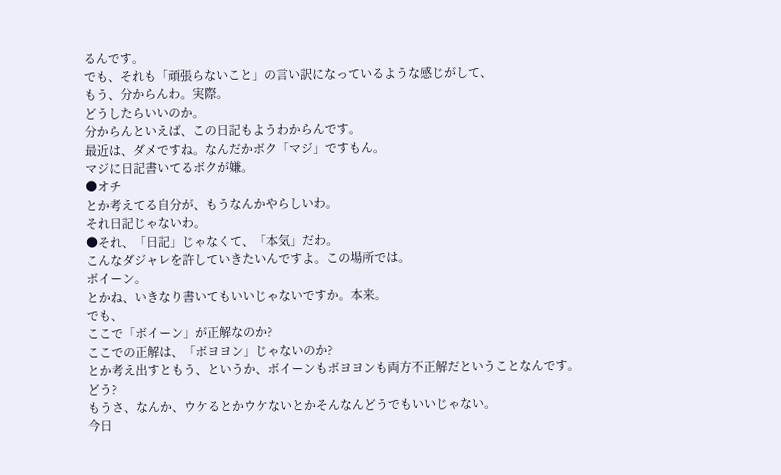るんです。
でも、それも「頑張らないこと」の言い訳になっているような感じがして、
もう、分からんわ。実際。
どうしたらいいのか。
分からんといえば、この日記もようわからんです。
最近は、ダメですね。なんだかボク「マジ」ですもん。
マジに日記書いてるボクが嫌。
●オチ
とか考えてる自分が、もうなんかやらしいわ。
それ日記じゃないわ。
●それ、「日記」じゃなくて、「本気」だわ。
こんなダジャレを許していきたいんですよ。この場所では。
ボイーン。
とかね、いきなり書いてもいいじゃないですか。本来。
でも、
ここで「ボイーン」が正解なのか?
ここでの正解は、「ボヨヨン」じゃないのか?
とか考え出すともう、というか、ボイーンもボヨヨンも両方不正解だということなんです。
どう?
もうさ、なんか、ウケるとかウケないとかそんなんどうでもいいじゃない。
今日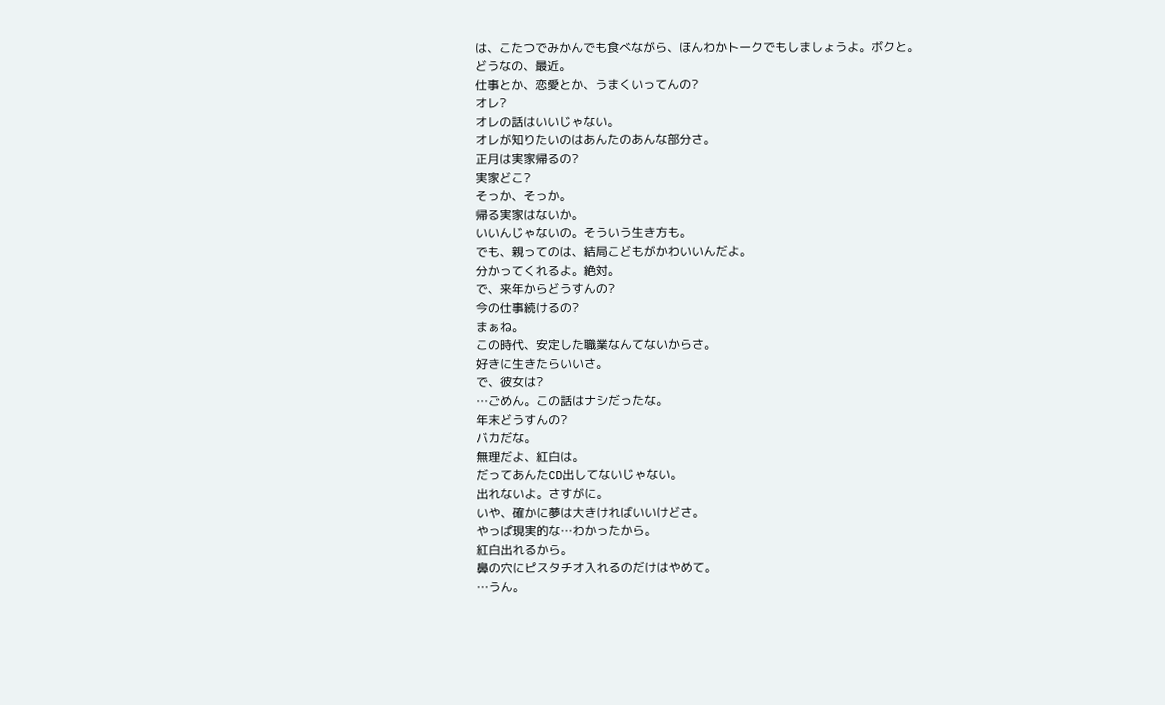は、こたつでみかんでも食べながら、ほんわかトークでもしましょうよ。ボクと。
どうなの、最近。
仕事とか、恋愛とか、うまくいってんの?
オレ?
オレの話はいいじゃない。
オレが知りたいのはあんたのあんな部分さ。
正月は実家帰るの?
実家どこ?
そっか、そっか。
帰る実家はないか。
いいんじゃないの。そういう生き方も。
でも、親ってのは、結局こどもがかわいいんだよ。
分かってくれるよ。絶対。
で、来年からどうすんの?
今の仕事続けるの?
まぁね。
この時代、安定した職業なんてないからさ。
好きに生きたらいいさ。
で、彼女は?
…ごめん。この話はナシだったな。
年末どうすんの?
バカだな。
無理だよ、紅白は。
だってあんたCD出してないじゃない。
出れないよ。さすがに。
いや、確かに夢は大きければいいけどさ。
やっぱ現実的な…わかったから。
紅白出れるから。
鼻の穴にピスタチオ入れるのだけはやめて。
…うん。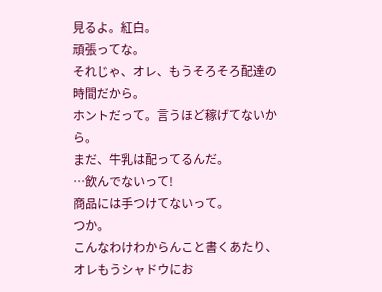見るよ。紅白。
頑張ってな。
それじゃ、オレ、もうそろそろ配達の時間だから。
ホントだって。言うほど稼げてないから。
まだ、牛乳は配ってるんだ。
…飲んでないって!
商品には手つけてないって。
つか。
こんなわけわからんこと書くあたり、
オレもうシャドウにお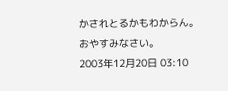かされとるかもわからん。
おやすみなさい。
2003年12月20日 03:10